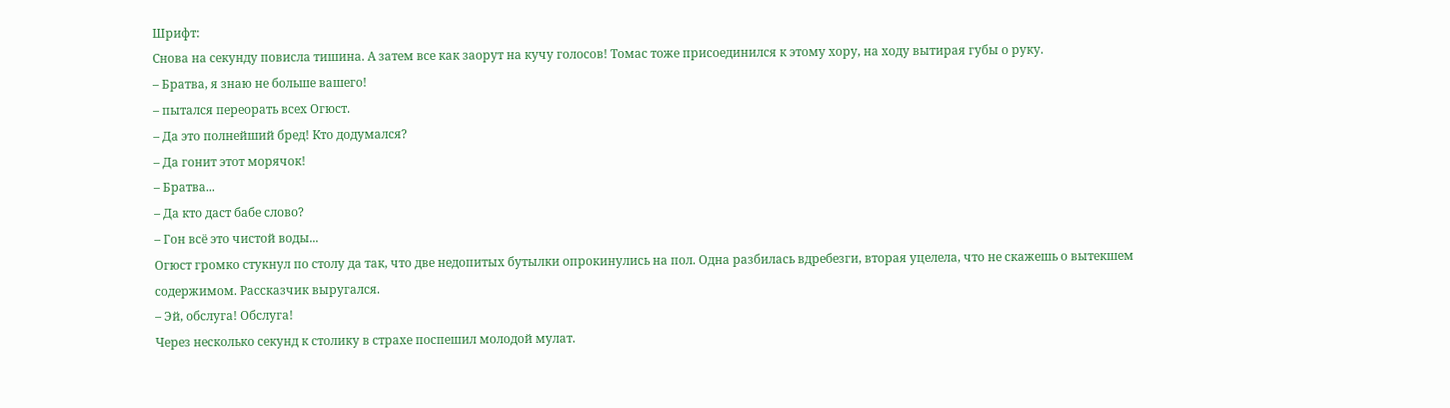Шрифт:
Снова на секунду повисла тишина. А затем все как заорут на кучу голосов! Томас тоже присоединился к этому хору, на ходу вытирая губы о руку.
– Братва, я знаю не больше вашего!
– пытался переорать всех Огюст.
– Да это полнейший бред! Кто додумался?
– Да гонит этот морячок!
– Братва...
– Да кто даст бабе слово?
– Гон всё это чистой воды...
Огюст громко стукнул по столу да так, что две недопитых бутылки опрокинулись на пол. Одна разбилась вдребезги, вторая уцелела, что не скажешь о вытекшем содержимом. Рассказчик выругался.
– Эй, обслуга! Обслуга!
Через несколько секунд к столику в страхе поспешил молодой мулат.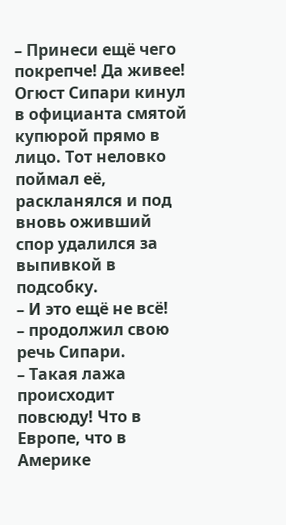– Принеси ещё чего покрепче! Да живее!
Огюст Сипари кинул в официанта смятой купюрой прямо в лицо. Тот неловко поймал её, раскланялся и под вновь оживший спор удалился за выпивкой в подсобку.
– И это ещё не всё!
– продолжил свою речь Сипари.
– Такая лажа происходит повсюду! Что в Европе, что в Америке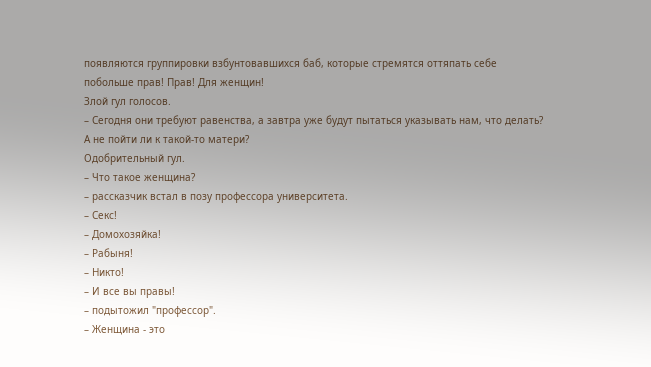появляются группировки взбунтовавшихся баб, которые стремятся оттяпать себе побольше прав! Прав! Для женщин!
Злой гул голосов.
– Сегодня они требуют равенства, а завтра уже будут пытаться указывать нам, что делать? А не пойти ли к такой-то матери?
Одобрительный гул.
– Что такое женщина?
– рассказчик встал в позу профессора университета.
– Секс!
– Домохозяйка!
– Рабыня!
– Никто!
– И все вы правы!
– подытожил "профессор".
– Женщина - это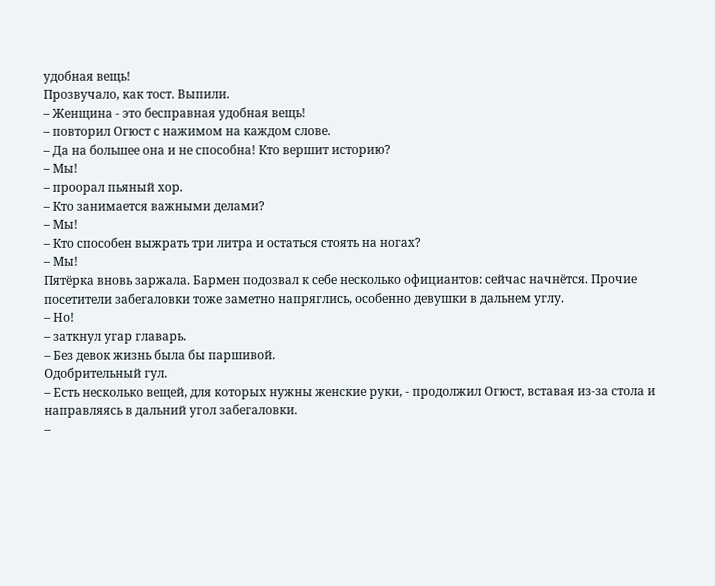удобная вещь!
Прозвучало, как тост. Выпили.
– Женщина - это бесправная удобная вещь!
– повторил Огюст с нажимом на каждом слове.
– Да на большее она и не способна! Кто вершит историю?
– Мы!
– проорал пьяный хор.
– Кто занимается важными делами?
– Мы!
– Кто способен выжрать три литра и остаться стоять на ногах?
– Мы!
Пятёрка вновь заржала. Бармен подозвал к себе несколько официантов: сейчас начнётся. Прочие посетители забегаловки тоже заметно напряглись, особенно девушки в дальнем углу.
– Но!
– заткнул угар главарь.
– Без девок жизнь была бы паршивой.
Одобрительный гул.
– Есть несколько вещей, для которых нужны женские руки, - продолжил Огюст, вставая из-за стола и направляясь в дальний угол забегаловки.
–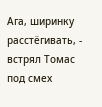Ага, ширинку расстёгивать, - встрял Томас под смех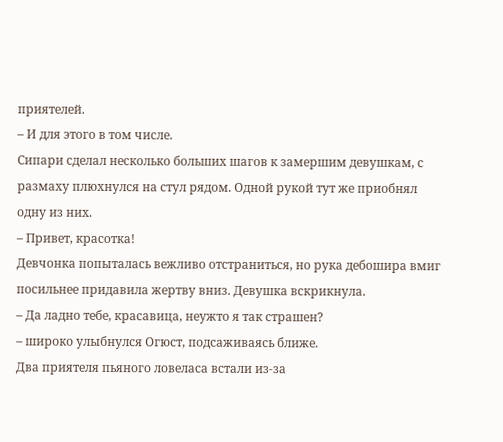приятелей.
– И для этого в том числе.
Сипари сделал несколько больших шагов к замершим девушкам, с размаху плюхнулся на стул рядом. Одной рукой тут же приобнял одну из них.
– Привет, красотка!
Девчонка попыталась вежливо отстраниться, но рука дебошира вмиг посильнее придавила жертву вниз. Девушка вскрикнула.
– Да ладно тебе, красавица, неужто я так страшен?
– широко улыбнулся Огюст, подсаживаясь ближе.
Два приятеля пьяного ловеласа встали из-за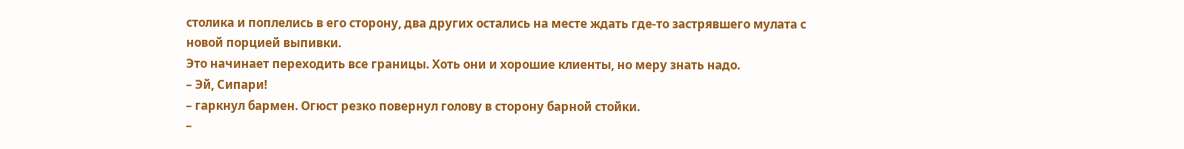столика и поплелись в его сторону, два других остались на месте ждать где-то застрявшего мулата с новой порцией выпивки.
Это начинает переходить все границы. Хоть они и хорошие клиенты, но меру знать надо.
– Эй, Сипари!
– гаркнул бармен. Огюст резко повернул голову в сторону барной стойки.
–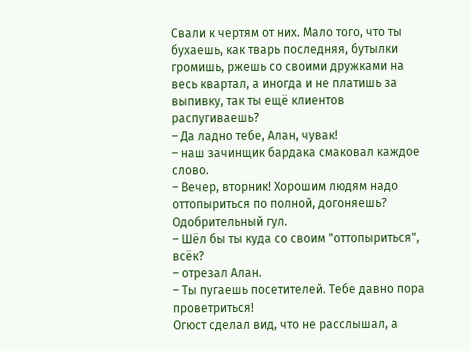Свали к чертям от них. Мало того, что ты бухаешь, как тварь последняя, бутылки громишь, ржешь со своими дружками на весь квартал, а иногда и не платишь за выпивку, так ты ещё клиентов распугиваешь?
– Да ладно тебе, Алан, чувак!
– наш зачинщик бардака смаковал каждое слово.
– Вечер, вторник! Хорошим людям надо оттопыриться по полной, догоняешь?
Одобрительный гул.
– Шёл бы ты куда со своим "оттопыриться", всёк?
– отрезал Алан.
– Ты пугаешь посетителей. Тебе давно пора проветриться!
Огюст сделал вид, что не расслышал, а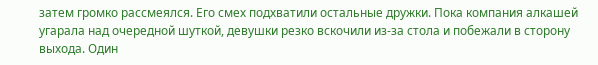затем громко рассмеялся. Его смех подхватили остальные дружки. Пока компания алкашей угарала над очередной шуткой, девушки резко вскочили из-за стола и побежали в сторону выхода. Один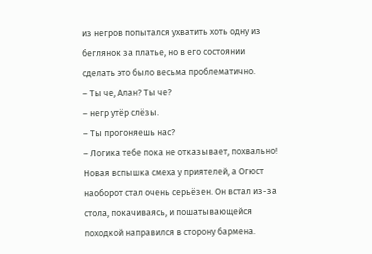из негров попытался ухватить хоть одну из беглянок за платье, но в его состоянии сделать это было весьма проблематично.
– Ты че, Алан? Ты че?
– негр утёр слёзы.
– Ты прогоняешь нас?
– Логика тебе пока не отказывает, похвально!
Новая вспышка смеха у приятелей, а Огюст наоборот стал очень серьёзен. Он встал из-за стола, покачиваясь, и пошатывающейся походкой направился в сторону бармена.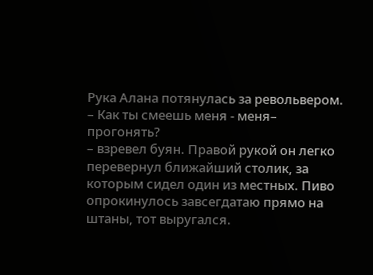Рука Алана потянулась за револьвером.
– Как ты смеешь меня - меня– прогонять?
– взревел буян. Правой рукой он легко перевернул ближайший столик, за которым сидел один из местных. Пиво опрокинулось завсегдатаю прямо на штаны, тот выругался.